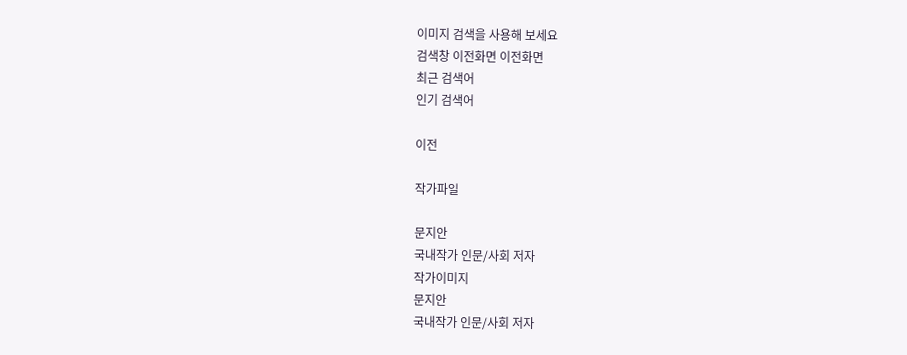이미지 검색을 사용해 보세요
검색창 이전화면 이전화면
최근 검색어
인기 검색어

이전

작가파일

문지안
국내작가 인문/사회 저자
작가이미지
문지안
국내작가 인문/사회 저자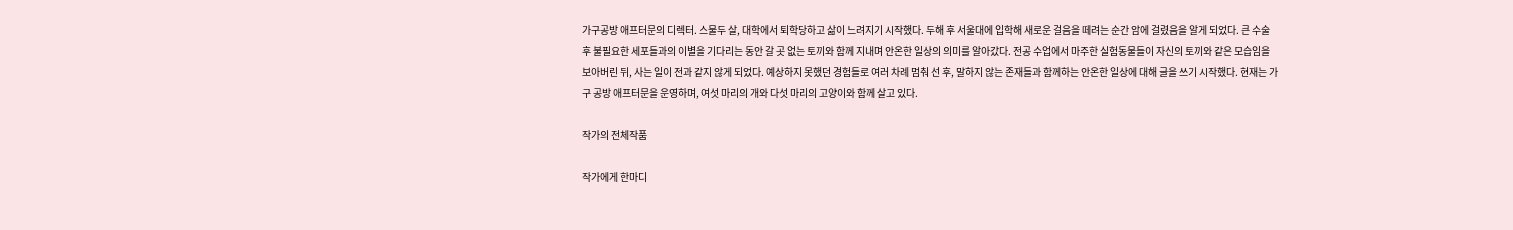가구공방 애프터문의 디렉터. 스물두 살, 대학에서 퇴학당하고 삶이 느려지기 시작했다. 두해 후 서울대에 입학해 새로운 걸음을 떼려는 순간 암에 걸렸음을 알게 되었다. 큰 수술 후 불필요한 세포들과의 이별을 기다리는 동안 갈 곳 없는 토끼와 함께 지내며 안온한 일상의 의미를 알아갔다. 전공 수업에서 마주한 실험동물들이 자신의 토끼와 같은 모습임을 보아버린 뒤, 사는 일이 전과 같지 않게 되었다. 예상하지 못했던 경험들로 여러 차례 멈춰 선 후, 말하지 않는 존재들과 함께하는 안온한 일상에 대해 글을 쓰기 시작했다. 현재는 가구 공방 애프터문을 운영하며, 여섯 마리의 개와 다섯 마리의 고양이와 함께 살고 있다.

작가의 전체작품

작가에게 한마디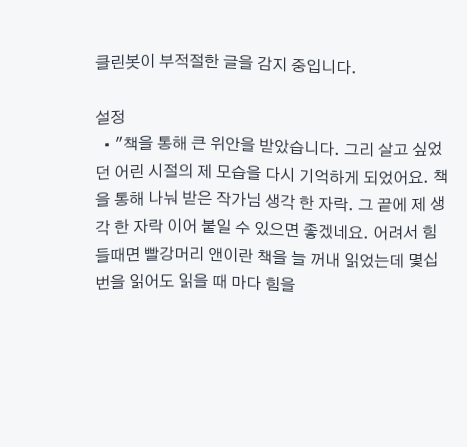클린봇이 부적절한 글을 감지 중입니다.

설정
  • "책을 통해 큰 위안을 받았습니다. 그리 살고 싶었던 어린 시절의 제 모습을 다시 기억하게 되었어요. 책을 통해 나눠 받은 작가님 생각 한 자락. 그 끝에 제 생각 한 자락 이어 붙일 수 있으면 좋겠네요. 어려서 힘들때면 빨강머리 앤이란 책을 늘 꺼내 읽었는데 몇십번을 읽어도 읽을 때 마다 힘을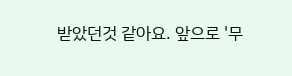받았던것 같아요. 앞으로 '무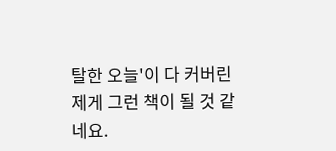탈한 오늘'이 다 커버린 제게 그런 책이 될 것 같네요.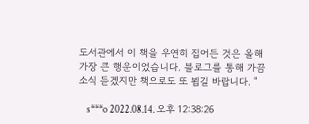도서관에서 이 책을 우연히 집어든 것은 올해 가장 큰 행운이었습니다. 블로그를 통해 가끔 소식 듣겠지만 책으로도 또 뵙길 바랍니다. "

    s***o 2022.08.14. 오후 12:38:26